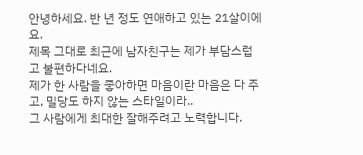안녕하세요. 반 년 정도 연애하고 있는 21살이에요.
제목 그대로 최근에 남자친구는 제가 부담스럽고 불편하다네요.
제가 한 사람을 좋아하면 마음이란 마음은 다 주고, 밀당도 하지 않는 스타일이라..
그 사람에게 최대한 잘해주려고 노력합니다.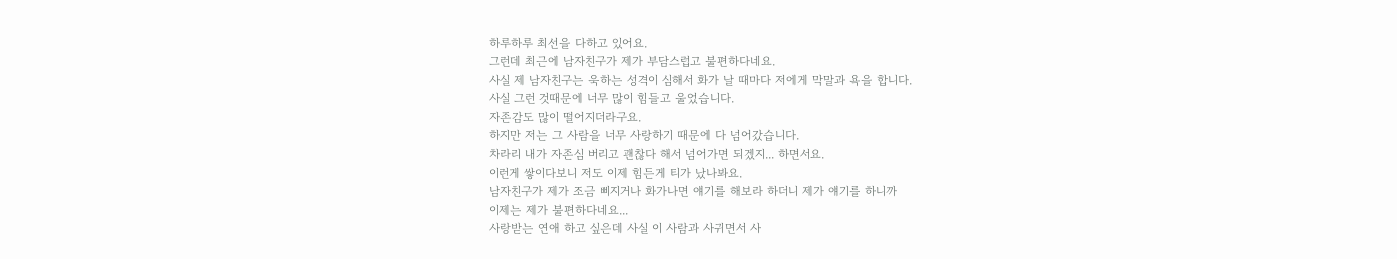하루하루 최선을 다하고 있어요.
그런데 최근에 남자친구가 제가 부담스럽고 불편하다네요.
사실 제 남자친구는 욱하는 성격이 심해서 화가 날 때마다 저에게 막말과 욕을 합니다.
사실 그런 것때문에 너무 많이 힘들고 울었습니다.
자존감도 많이 떨어지더라구요.
하지만 저는 그 사람을 너무 사랑하기 때문에 다 넘어갔습니다.
차라리 내가 자존심 버리고 괜찮다 해서 넘어가면 되겠지... 하면서요.
이런게 쌓이다보니 저도 이제 힘든게 티가 났나봐요.
남자친구가 제가 조금 삐지거나 화가나면 얘기를 해보라 하더니 제가 얘기를 하니까
이제는 제가 불편하다네요...
사랑받는 연애 하고 싶은데 사실 이 사람과 사귀면서 사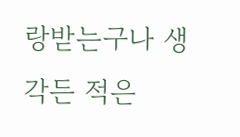랑받는구나 생각든 적은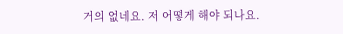거의 없네요. 저 어떻게 해야 되나요.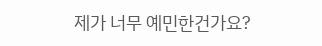제가 너무 예민한건가요?